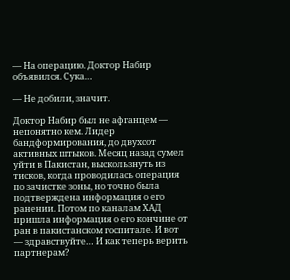— На операцию. Доктор Набир объявился. Сука…

— Не добили, значит.

Доктор Набир был не афганцем — непонятно кем. Лидер бандформирования, до двухсот активных штыков. Месяц назад сумел уйти в Пакистан, выскользнуть из тисков, когда проводилась операция по зачистке зоны, но точно была подтверждена информация о его ранении. Потом по каналам ХАД пришла информация о его кончине от ран в пакистанском госпитале. И вот — здравствуйте… И как теперь верить партнерам?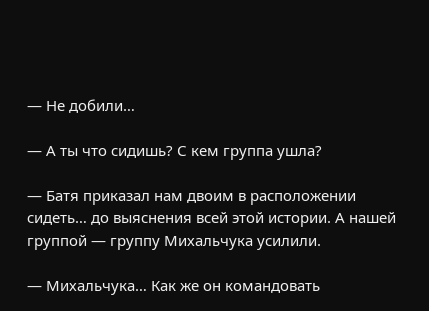— Не добили…

— А ты что сидишь? С кем группа ушла?

— Батя приказал нам двоим в расположении сидеть… до выяснения всей этой истории. А нашей группой — группу Михальчука усилили.

— Михальчука… Как же он командовать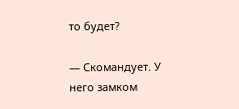то будет?

— Скомандует. У него замком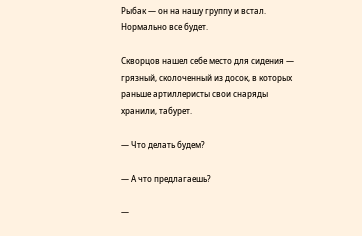Рыбак — он на нашу группу и встал. Нормально все будет.

Скворцов нашел себе место для сидения — грязный, сколоченный из досок, в которых раньше артиллеристы свои снаряды хранили, табурет.

— Что делать будем?

— А что предлагаешь?

—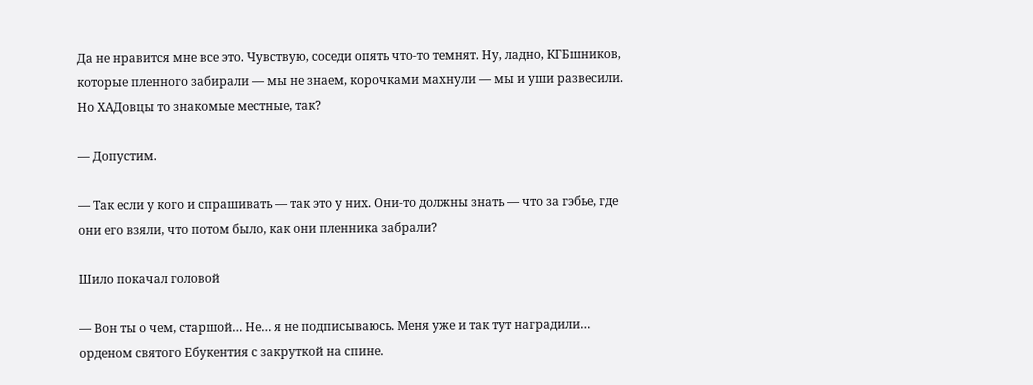Да не нравится мне все это. Чувствую, соседи опять что-то темнят. Ну, ладно, КГБшников, которые пленного забирали — мы не знаем, корочками махнули — мы и уши развесили. Но ХАДовцы то знакомые местные, так?

— Допустим.

— Так если у кого и спрашивать — так это у них. Они-то должны знать — что за гэбье, где они его взяли, что потом было, как они пленника забрали?

Шило покачал головой

— Вон ты о чем, старшой… Не… я не подписываюсь. Меня уже и так тут наградили… орденом святого Ебукентия с закруткой на спине.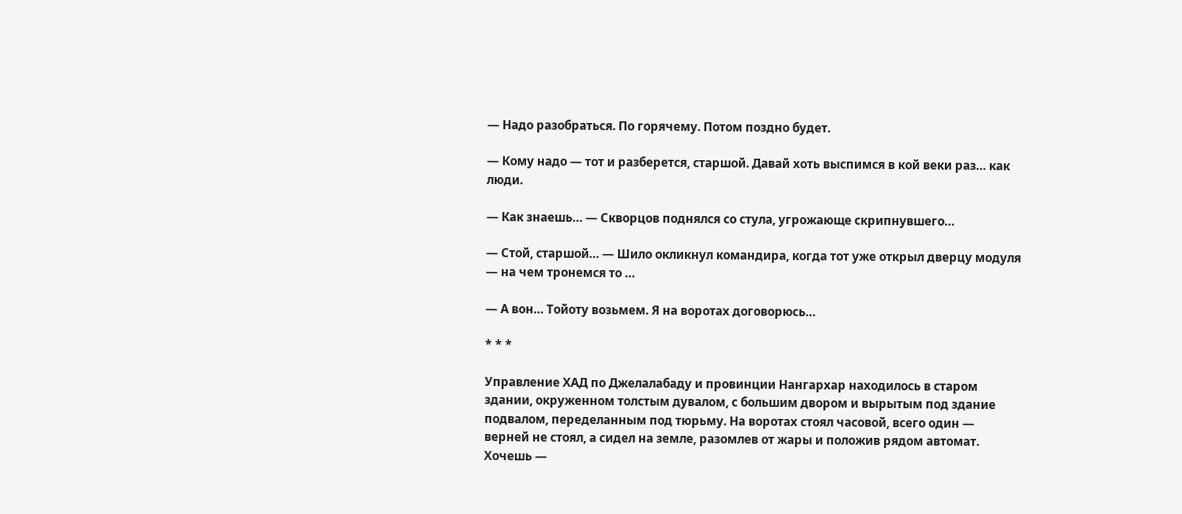— Надо разобраться. По горячему. Потом поздно будет.

— Кому надо — тот и разберется, старшой. Давай хоть выспимся в кой веки раз… как люди.

— Как знаешь… — Скворцов поднялся со стула, угрожающе скрипнувшего…

— Стой, старшой… — Шило окликнул командира, когда тот уже открыл дверцу модуля — на чем тронемся то …

— А вон… Тойоту возьмем. Я на воротах договорюсь…

* * *

Управление ХАД по Джелалабаду и провинции Нангархар находилось в старом здании, окруженном толстым дувалом, с большим двором и вырытым под здание подвалом, переделанным под тюрьму. На воротах стоял часовой, всего один — верней не стоял, а сидел на земле, разомлев от жары и положив рядом автомат. Хочешь —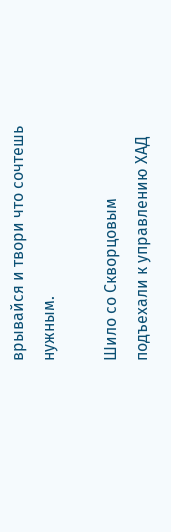врывайся и твори что сочтешь нужным.

Шило со Скворцовым подъехали к управлению ХАД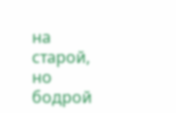на старой, но бодрой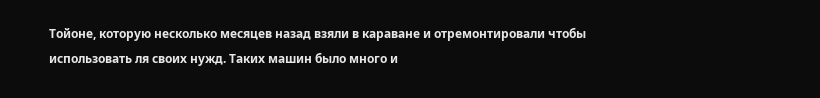Тойоне, которую несколько месяцев назад взяли в караване и отремонтировали чтобы использовать ля своих нужд. Таких машин было много и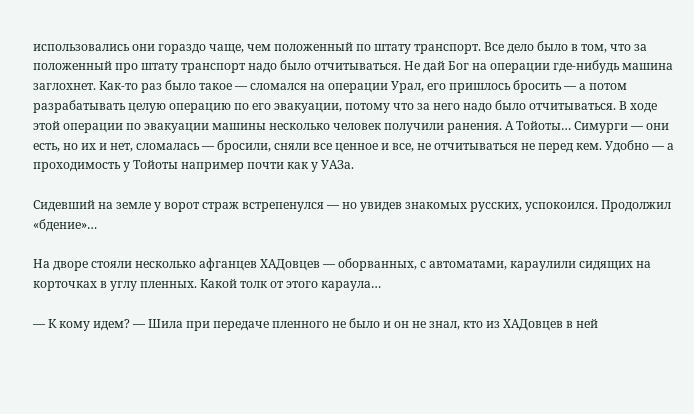использовались они гораздо чаще, чем положенный по штату транспорт. Все дело было в том, что за положенный про штату транспорт надо было отчитываться. Не дай Бог на операции где-нибудь машина заглохнет. Как-то раз было такое — сломался на операции Урал, его пришлось бросить — а потом разрабатывать целую операцию по его эвакуации, потому что за него надо было отчитываться. В ходе этой операции по эвакуации машины несколько человек получили ранения. А Тойоты… Симурги — они есть, но их и нет, сломалась — бросили, сняли все ценное и все, не отчитываться не перед кем. Удобно — а проходимость у Тойоты например почти как у УАЗа.

Сидевший на земле у ворот страж встрепенулся — но увидев знакомых русских, успокоился. Продолжил «бдение»…

На дворе стояли несколько афганцев ХАДовцев — оборванных, с автоматами, караулили сидящих на корточках в углу пленных. Какой толк от этого караула…

— К кому идем? — Шила при передаче пленного не было и он не знал, кто из ХАДовцев в ней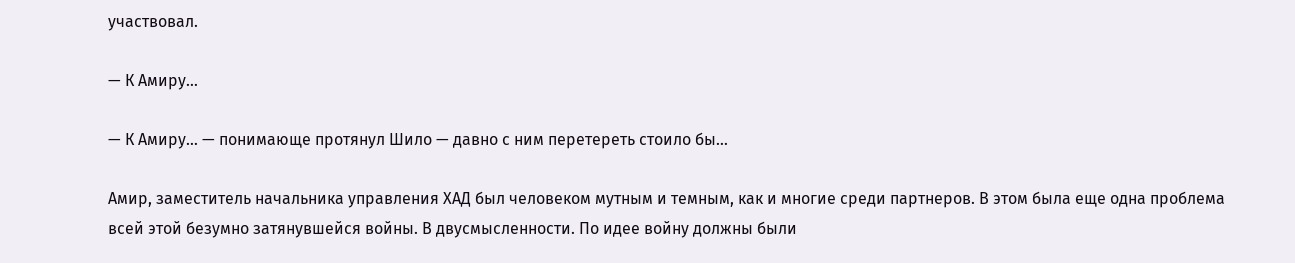участвовал.

— К Амиру…

— К Амиру… — понимающе протянул Шило — давно с ним перетереть стоило бы…

Амир, заместитель начальника управления ХАД был человеком мутным и темным, как и многие среди партнеров. В этом была еще одна проблема всей этой безумно затянувшейся войны. В двусмысленности. По идее войну должны были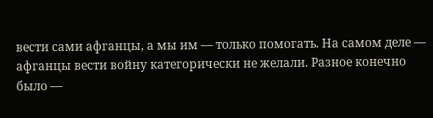вести сами афганцы, а мы им — только помогать. На самом деле — афганцы вести войну категорически не желали. Разное конечно было —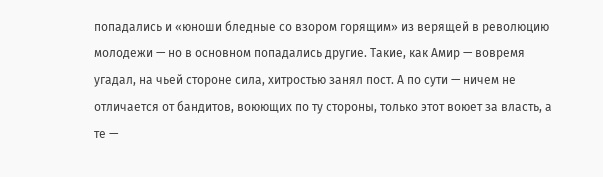попадались и «юноши бледные со взором горящим» из верящей в революцию молодежи — но в основном попадались другие. Такие, как Амир — вовремя угадал, на чьей стороне сила, хитростью занял пост. А по сути — ничем не отличается от бандитов, воюющих по ту стороны, только этот воюет за власть, а те —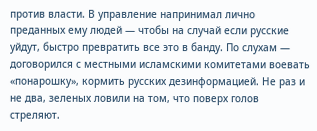против власти. В управление напринимал лично преданных ему людей — чтобы на случай если русские уйдут, быстро превратить все это в банду. По слухам — договорился с местными исламскими комитетами воевать «понарошку», кормить русских дезинформацией. Не раз и не два, зеленых ловили на том, что поверх голов стреляют.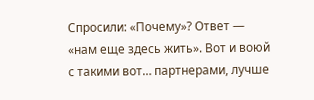Спросили: «Почему»? Ответ — «нам еще здесь жить». Вот и воюй с такими вот… партнерами, лучше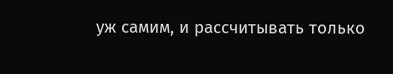уж самим, и рассчитывать только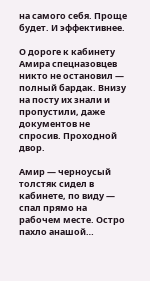на самого себя. Проще будет. И эффективнее.

О дороге к кабинету Амира спецназовцев никто не остановил — полный бардак. Внизу на посту их знали и пропустили, даже документов не спросив. Проходной двор.

Амир — черноусый толстяк сидел в кабинете, по виду — спал прямо на рабочем месте. Остро пахло анашой…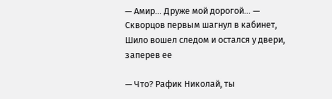— Амир… Друже мой дорогой… — Скворцов первым шагнул в кабинет, Шило вошел следом и остался у двери, заперев ее

— Что? Рафик Николай, ты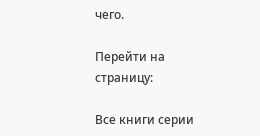чего.

Перейти на страницу:

Все книги серии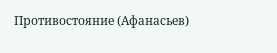Противостояние (Афанасьев)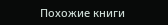Похожие книги